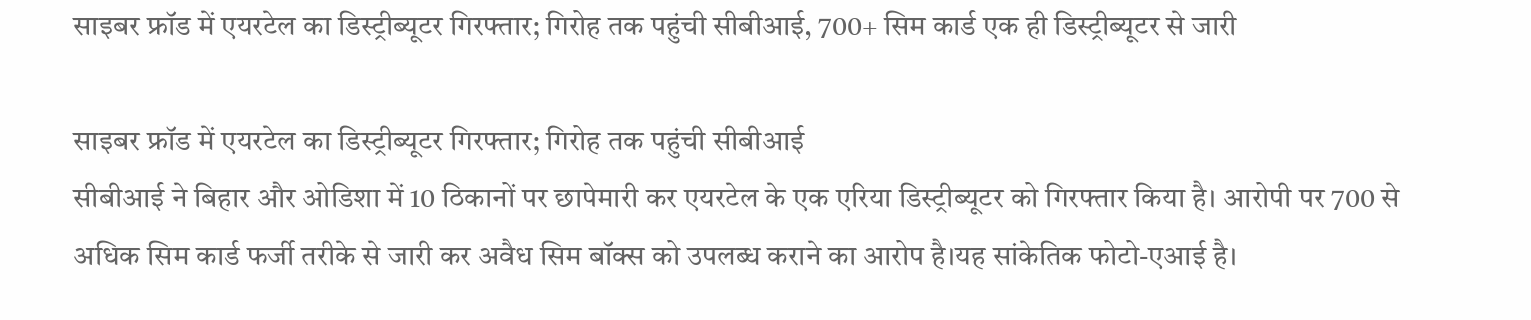साइबर फ्रॉड में एयरटेल का डिस्ट्रीब्यूटर गिरफ्तार; गिरोह तक पहुंची सीबीआई, 700+ सिम कार्ड एक ही डिस्ट्रीब्यूटर से जारी

साइबर फ्रॉड में एयरटेल का डिस्ट्रीब्यूटर गिरफ्तार; गिरोह तक पहुंची सीबीआई
सीबीआई ने बिहार और ओडिशा में 10 ठिकानों पर छापेमारी कर एयरटेल के एक एरिया डिस्ट्रीब्यूटर को गिरफ्तार किया है। आरोपी पर 700 से अधिक सिम कार्ड फर्जी तरीके से जारी कर अवैध सिम बॉक्स को उपलब्ध कराने का आरोप है।यह सांकेतिक फोटो-एआई है।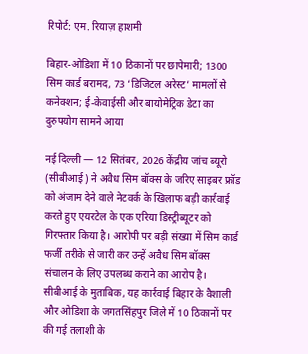रिपोर्ट: एम. रियाज़ हाशमी

बिहार-ओडिशा में 10 ठिकानों पर छापेमारी; 1300 सिम कार्ड बरामद, 73 ‘डिजिटल अरेस्ट’ मामलों से कनेक्शन; ई-केवाईसी और बायोमेट्रिक डेटा का दुरुपयोग सामने आया

नई दिल्ली — 12 सितंबर, 2026 केंद्रीय जांच ब्यूरो (सीबीआई) ने अवैध सिम बॉक्स के जरिए साइबर फ्रॉड को अंजाम देने वाले नेटवर्क के खिलाफ बड़ी कार्रवाई करते हुए एयरटेल के एक एरिया डिस्ट्रीब्यूटर को गिरफ्तार किया है। आरोपी पर बड़ी संख्या में सिम कार्ड फर्जी तरीके से जारी कर उन्हें अवैध सिम बॉक्स संचालन के लिए उपलब्ध कराने का आरोप है। सीबीआई के मुताबिक, यह कार्रवाई बिहार के वैशाली और ओडिशा के जगतसिंहपुर जिले में 10 ठिकानों पर की गई तलाशी के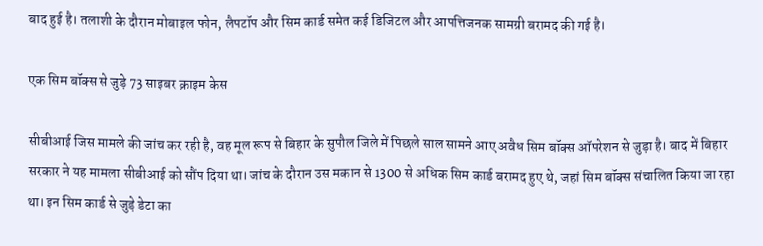बाद हुई है। तलाशी के दौरान मोबाइल फोन, लैपटॉप और सिम कार्ड समेत कई डिजिटल और आपत्तिजनक सामग्री बरामद की गई है।

एक सिम बॉक्स से जुड़े 73 साइबर क्राइम केस

सीबीआई जिस मामले की जांच कर रही है, वह मूल रूप से बिहार के सुपौल जिले में पिछले साल सामने आए अवैध सिम बॉक्स ऑपरेशन से जुड़ा है। बाद में बिहार सरकार ने यह मामला सीबीआई को सौंप दिया था। जांच के दौरान उस मकान से 1300 से अधिक सिम कार्ड बरामद हुए थे, जहां सिम बॉक्स संचालित किया जा रहा था। इन सिम कार्ड से जुड़े डेटा का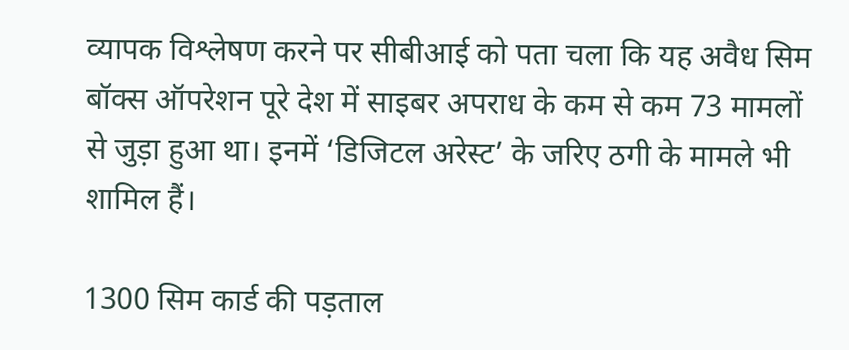व्यापक विश्लेषण करने पर सीबीआई को पता चला कि यह अवैध सिम बॉक्स ऑपरेशन पूरे देश में साइबर अपराध के कम से कम 73 मामलों से जुड़ा हुआ था। इनमें ‘डिजिटल अरेस्ट’ के जरिए ठगी के मामले भी शामिल हैं।

1300 सिम कार्ड की पड़ताल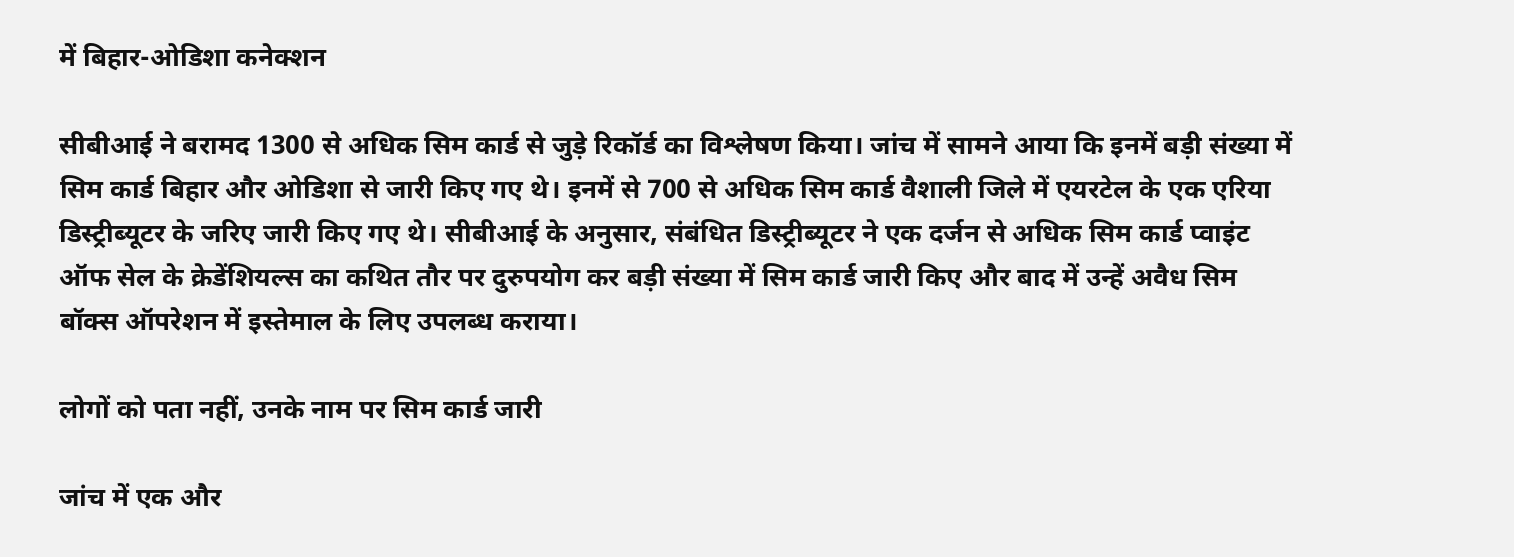में बिहार-ओडिशा कनेक्शन

सीबीआई ने बरामद 1300 से अधिक सिम कार्ड से जुड़े रिकॉर्ड का विश्लेषण किया। जांच में सामने आया कि इनमें बड़ी संख्या में सिम कार्ड बिहार और ओडिशा से जारी किए गए थे। इनमें से 700 से अधिक सिम कार्ड वैशाली जिले में एयरटेल के एक एरिया डिस्ट्रीब्यूटर के जरिए जारी किए गए थे। सीबीआई के अनुसार, संबंधित डिस्ट्रीब्यूटर ने एक दर्जन से अधिक सिम कार्ड प्वाइंट ऑफ सेल के क्रेडेंशियल्स का कथित तौर पर दुरुपयोग कर बड़ी संख्या में सिम कार्ड जारी किए और बाद में उन्हें अवैध सिम बॉक्स ऑपरेशन में इस्तेमाल के लिए उपलब्ध कराया।

लोगों को पता नहीं, उनके नाम पर सिम कार्ड जारी

जांच में एक और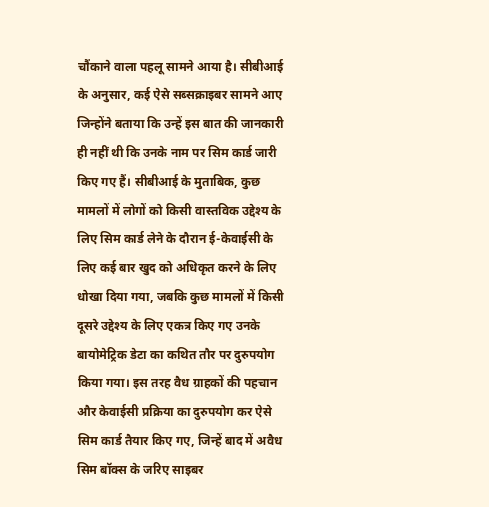चौंकाने वाला पहलू सामने आया है। सीबीआई के अनुसार, कई ऐसे सब्सक्राइबर सामने आए जिन्होंने बताया कि उन्हें इस बात की जानकारी ही नहीं थी कि उनके नाम पर सिम कार्ड जारी किए गए हैं। सीबीआई के मुताबिक, कुछ मामलों में लोगों को किसी वास्तविक उद्देश्य के लिए सिम कार्ड लेने के दौरान ई-केवाईसी के लिए कई बार खुद को अधिकृत करने के लिए धोखा दिया गया, जबकि कुछ मामलों में किसी दूसरे उद्देश्य के लिए एकत्र किए गए उनके बायोमेट्रिक डेटा का कथित तौर पर दुरुपयोग किया गया। इस तरह वैध ग्राहकों की पहचान और केवाईसी प्रक्रिया का दुरुपयोग कर ऐसे सिम कार्ड तैयार किए गए, जिन्हें बाद में अवैध सिम बॉक्स के जरिए साइबर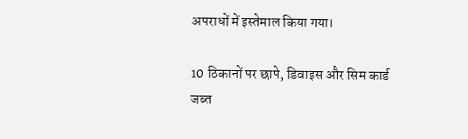अपराधों में इस्तेमाल किया गया।

10 ठिकानों पर छापे, डिवाइस और सिम कार्ड जब्त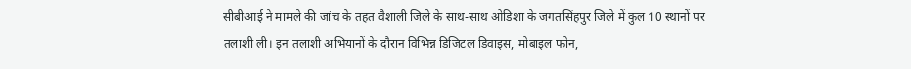सीबीआई ने मामले की जांच के तहत वैशाली जिले के साथ-साथ ओडिशा के जगतसिंहपुर जिले में कुल 10 स्थानों पर तलाशी ली। इन तलाशी अभियानों के दौरान विभिन्न डिजिटल डिवाइस, मोबाइल फोन,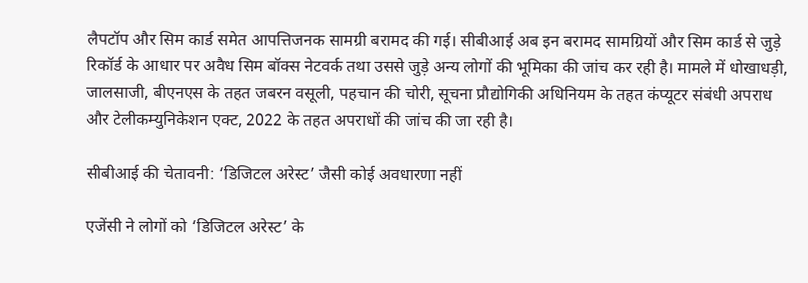लैपटॉप और सिम कार्ड समेत आपत्तिजनक सामग्री बरामद की गई। सीबीआई अब इन बरामद सामग्रियों और सिम कार्ड से जुड़े रिकॉर्ड के आधार पर अवैध सिम बॉक्स नेटवर्क तथा उससे जुड़े अन्य लोगों की भूमिका की जांच कर रही है। मामले में धोखाधड़ी, जालसाजी, बीएनएस के तहत जबरन वसूली, पहचान की चोरी, सूचना प्रौद्योगिकी अधिनियम के तहत कंप्यूटर संबंधी अपराध और टेलीकम्युनिकेशन एक्ट, 2022 के तहत अपराधों की जांच की जा रही है।

सीबीआई की चेतावनी: ‘डिजिटल अरेस्ट’ जैसी कोई अवधारणा नहीं

एजेंसी ने लोगों को ‘डिजिटल अरेस्ट’ के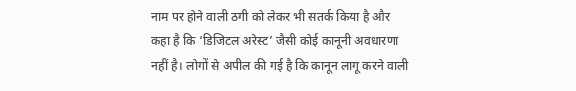नाम पर होने वाली ठगी को लेकर भी सतर्क किया है और कहा है कि ‘डिजिटल अरेस्ट’ जैसी कोई कानूनी अवधारणा नहीं है। लोगों से अपील की गई है कि कानून लागू करने वाली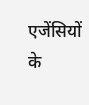एजेंसियों के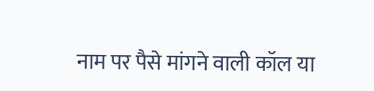नाम पर पैसे मांगने वाली कॉल या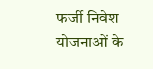फर्जी निवेश योजनाओं के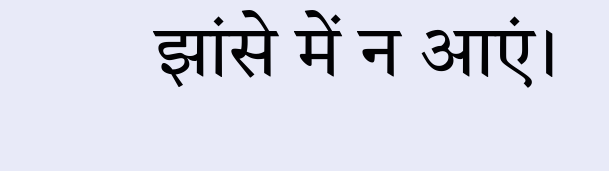झांसे में न आएं।